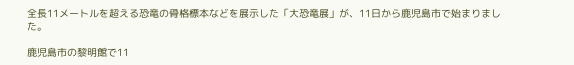全長11メートルを超える恐竜の骨格標本などを展示した「大恐竜展」が、11日から鹿児島市で始まりました。

鹿児島市の黎明館で11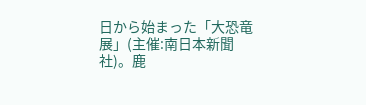日から始まった「大恐竜展」(主催:南日本新聞社)。鹿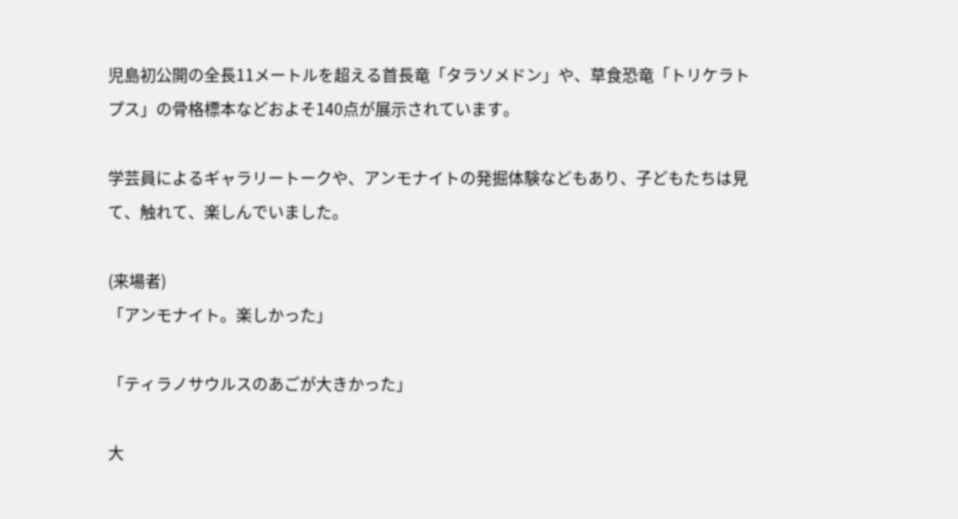児島初公開の全長11メートルを超える首長竜「タラソメドン」や、草食恐竜「トリケラトプス」の骨格標本などおよそ140点が展示されています。

学芸員によるギャラリートークや、アンモナイトの発掘体験などもあり、子どもたちは見て、触れて、楽しんでいました。

(来場者)
「アンモナイト。楽しかった」

「ティラノサウルスのあごが大きかった」

大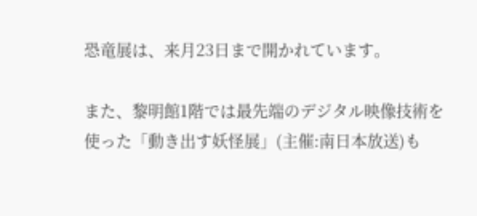恐竜展は、来月23日まで開かれています。

また、黎明館1階では最先端のデジタル映像技術を使った「動き出す妖怪展」(主催:南日本放送)も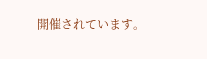開催されています。